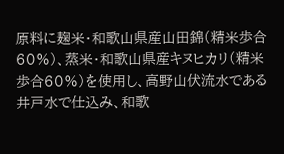原料に麹米・和歌山県産山田錦(精米歩合60%)、蒸米・和歌山県産キヌヒカリ(精米歩合60%)を使用し、高野山伏流水である井戸水で仕込み、和歌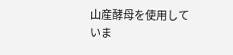山産酵母を使用していま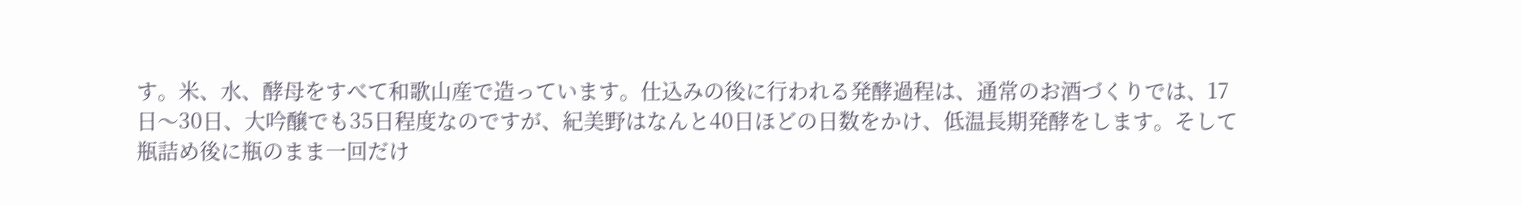す。米、水、酵母をすべて和歌山産で造っています。仕込みの後に行われる発酵過程は、通常のお酒づくりでは、17日〜30日、大吟醸でも35日程度なのですが、紀美野はなんと40日ほどの日数をかけ、低温長期発酵をします。そして瓶詰め後に瓶のまま一回だけ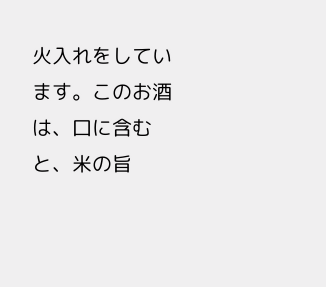火入れをしています。このお酒は、口に含むと、米の旨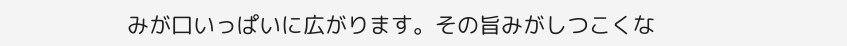みが口いっぱいに広がります。その旨みがしつこくな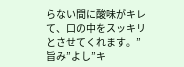らない間に酸味がキレて、口の中をスッキリとさせてくれます。”旨み”よし”キ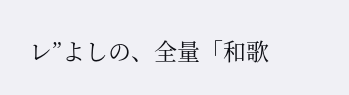レ”よしの、全量「和歌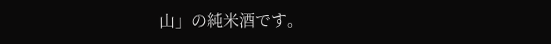山」の純米酒です。